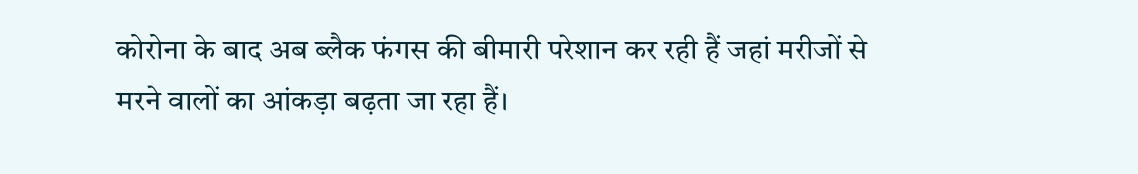कोरोना के बाद अब ब्लैक फंगस की बीमारी परेशान कर रही हैं जहां मरीजों से मरने वालों का आंकड़ा बढ़ता जा रहा हैं।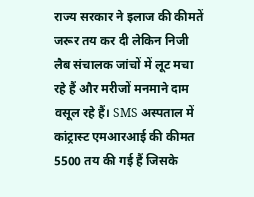राज्य सरकार ने इलाज की कीमतें जरूर तय कर दी लेकिन निजी लैब संचालक जांचों में लूट मचा रहे हैं और मरीजों मनमाने दाम वसूल रहे हैं। SMS अस्पताल में कांट्रास्ट एमआरआई की कीमत 5500 तय की गई हैं जिसके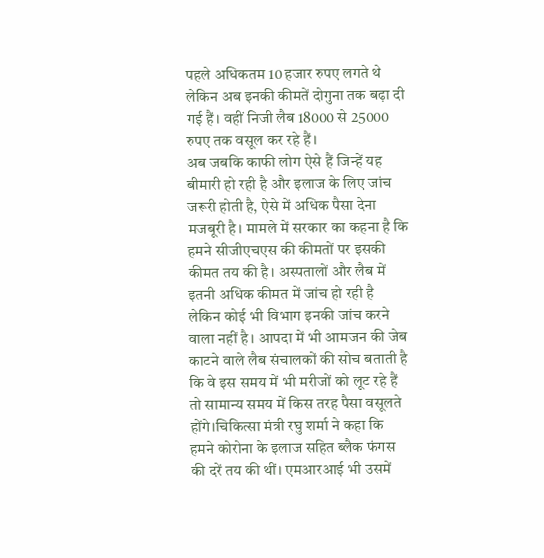पहले अधिकतम 10 हजार रुपए लगते थे लेकिन अब इनकी कीमतें दोगुना तक बढ़ा दी गई हैं। वहीं निजी लैब 18000 से 25000 रुपए तक वसूल कर रहे हैं।
अब जबकि काफी लोग ऐसे हैं जिन्हें यह बीमारी हो रही है और इलाज के लिए जांच जरूरी होती है, ऐसे में अधिक पैसा देना मजबूरी है। मामले में सरकार का कहना है कि हमने सीजीएचएस की कीमतों पर इसकी कीमत तय की है। अस्पतालों और लैब में इतनी अधिक कीमत में जांच हो रही है लेकिन कोई भी विभाग इनकी जांच करने वाला नहीं है। आपदा में भी आमजन की जेब काटने वाले लैब संचालकों की सोच बताती है कि वे इस समय में भी मरीजों को लूट रहे हैं तो सामान्य समय में किस तरह पैसा वसूलते होंगे।चिकित्सा मंत्री रघु शर्मा ने कहा कि हमने कोरोना के इलाज सहित ब्लैक फंगस की दरें तय की थीं। एमआरआई भी उसमें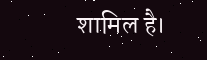शामिल है।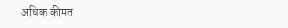अधिक कीमत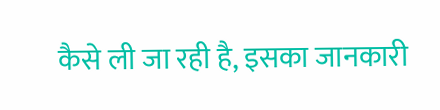कैसे ली जा रही है, इसका जानकारी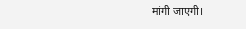मांगी जाएगी।